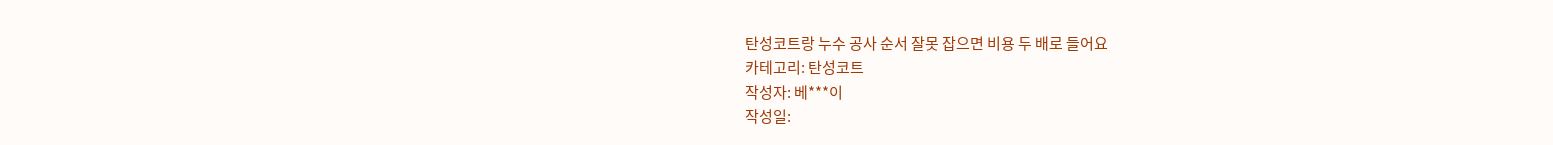탄성코트랑 누수 공사 순서 잘못 잡으면 비용 두 배로 들어요
카테고리: 탄성코트
작성자: 베***이
작성일: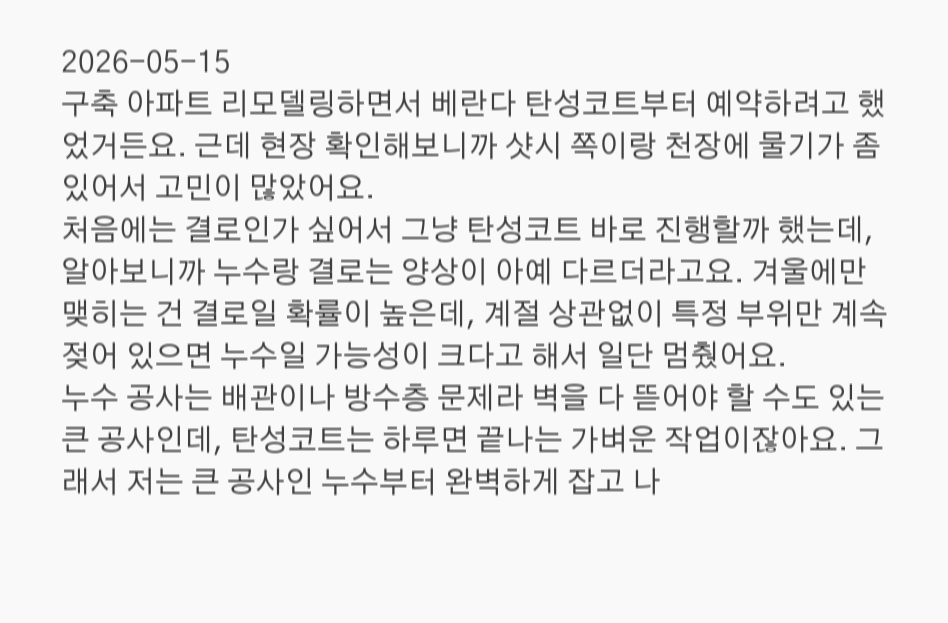2026-05-15
구축 아파트 리모델링하면서 베란다 탄성코트부터 예약하려고 했었거든요. 근데 현장 확인해보니까 샷시 쪽이랑 천장에 물기가 좀 있어서 고민이 많았어요.
처음에는 결로인가 싶어서 그냥 탄성코트 바로 진행할까 했는데, 알아보니까 누수랑 결로는 양상이 아예 다르더라고요. 겨울에만 맺히는 건 결로일 확률이 높은데, 계절 상관없이 특정 부위만 계속 젖어 있으면 누수일 가능성이 크다고 해서 일단 멈췄어요.
누수 공사는 배관이나 방수층 문제라 벽을 다 뜯어야 할 수도 있는 큰 공사인데, 탄성코트는 하루면 끝나는 가벼운 작업이잖아요. 그래서 저는 큰 공사인 누수부터 완벽하게 잡고 나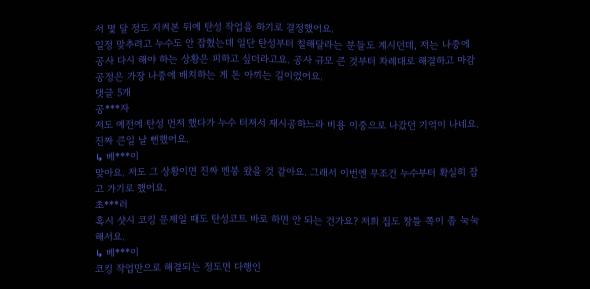서 몇 달 정도 지켜본 뒤에 탄성 작업을 하기로 결정했어요.
일정 맞추려고 누수도 안 잡혔는데 일단 탄성부터 칠해달라는 분들도 계시던데, 저는 나중에 공사 다시 해야 하는 상황은 피하고 싶더라고요. 공사 규모 큰 것부터 차례대로 해결하고 마감 공정은 가장 나중에 배치하는 게 돈 아끼는 길이었어요.
댓글 5개
공***자
저도 예전에 탄성 먼저 했다가 누수 터져서 재시공하느라 비용 이중으로 나갔던 기억이 나네요. 진짜 큰일 날 뻔했어요.
↳ 베***이
맞아요. 저도 그 상황이면 진짜 멘붕 왔을 것 같아요. 그래서 이번엔 무조건 누수부터 확실히 잡고 가기로 했어요.
초***러
혹시 샷시 코킹 문제일 때도 탄성코트 바로 하면 안 되는 건가요? 저희 집도 창틀 쪽이 좀 눅눅해서요.
↳ 베***이
코킹 작업만으로 해결되는 정도면 다행인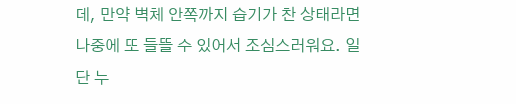데, 만약 벽체 안쪽까지 습기가 찬 상태라면 나중에 또 들뜰 수 있어서 조심스러워요. 일단 누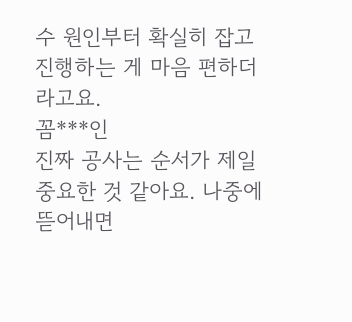수 원인부터 확실히 잡고 진행하는 게 마음 편하더라고요.
꼼***인
진짜 공사는 순서가 제일 중요한 것 같아요. 나중에 뜯어내면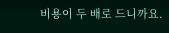비용이 두 배로 드니까요.